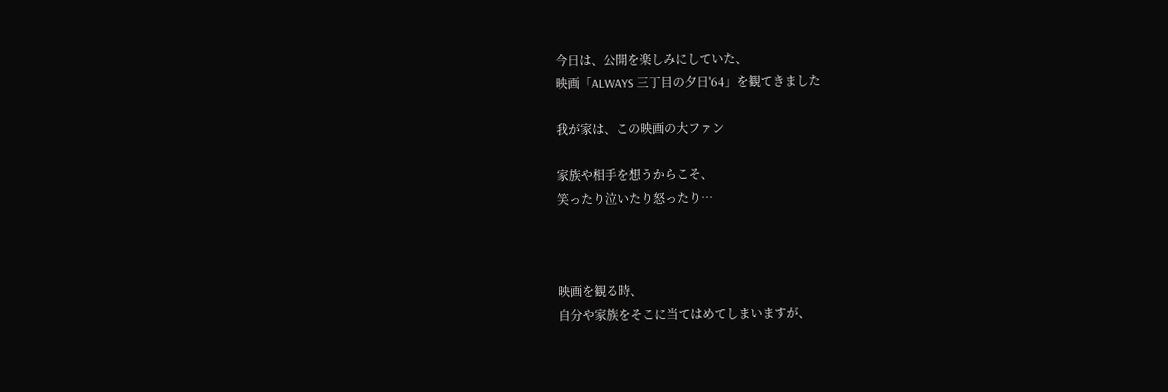今日は、公開を楽しみにしていた、
映画「ALWAYS 三丁目の夕日'64」を観てきました

我が家は、この映画の大ファン

家族や相手を想うからこそ、
笑ったり泣いたり怒ったり…



映画を観る時、
自分や家族をそこに当てはめてしまいますが、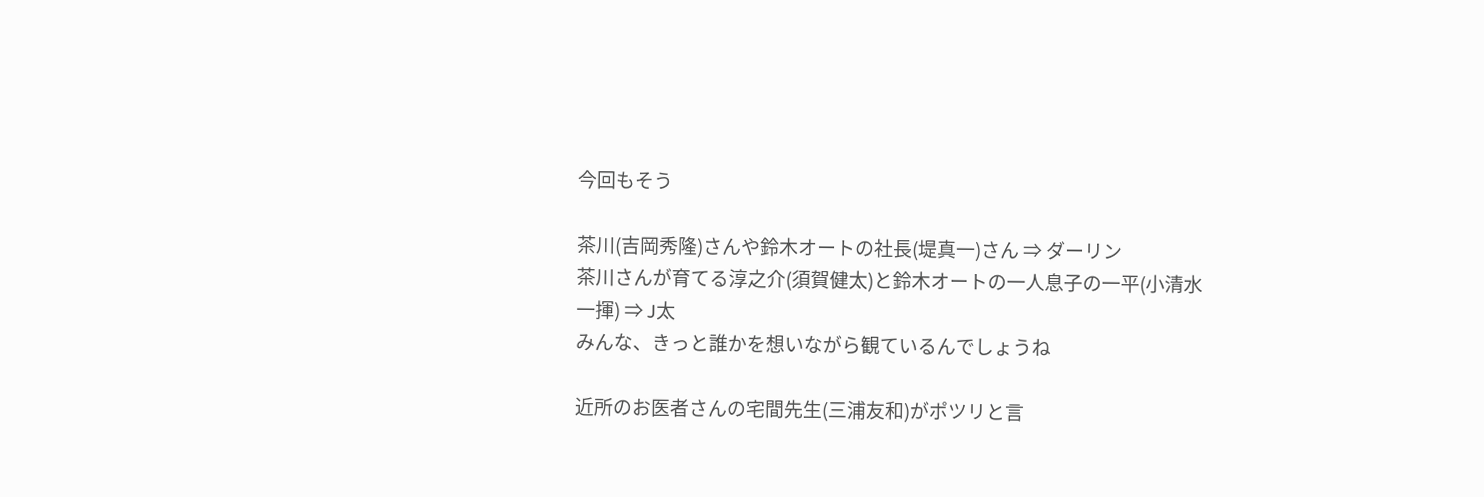今回もそう

茶川(吉岡秀隆)さんや鈴木オートの社長(堤真一)さん ⇒ ダーリン
茶川さんが育てる淳之介(須賀健太)と鈴木オートの一人息子の一平(小清水一揮) ⇒ J太
みんな、きっと誰かを想いながら観ているんでしょうね

近所のお医者さんの宅間先生(三浦友和)がポツリと言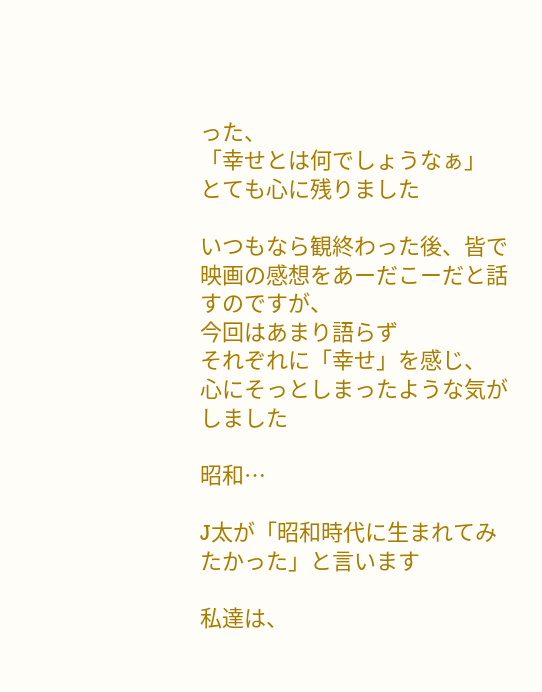った、
「幸せとは何でしょうなぁ」
とても心に残りました

いつもなら観終わった後、皆で映画の感想をあーだこーだと話すのですが、
今回はあまり語らず
それぞれに「幸せ」を感じ、
心にそっとしまったような気がしました

昭和…

J太が「昭和時代に生まれてみたかった」と言います

私達は、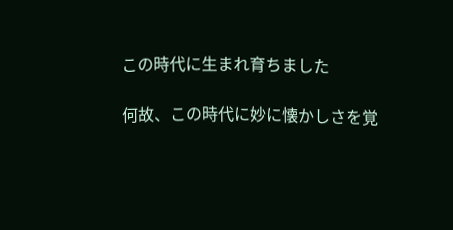この時代に生まれ育ちました

何故、この時代に妙に懐かしさを覚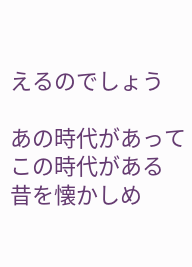えるのでしょう

あの時代があってこの時代がある
昔を懐かしめ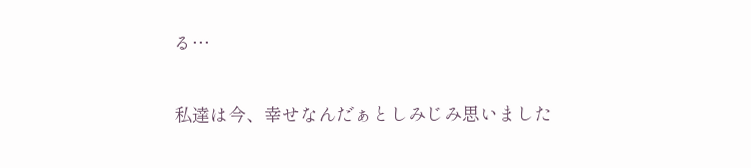る…

私達は今、幸せなんだぁとしみじみ思いました